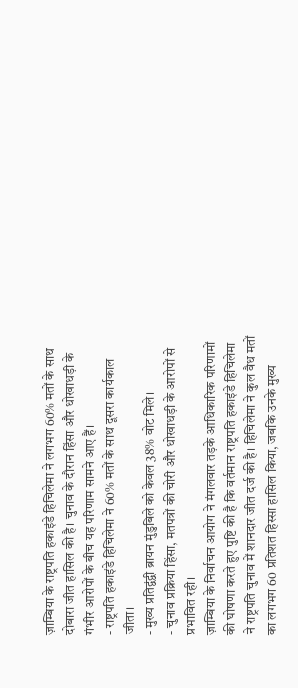ज़ाम्बिया के राष्ट्रपति हकाइंडे हिचिलेमा ने लगभग 60% मतों के साथ दोबारा जीत हासिल की है। चुनाव के दौरान हिंसा और धोखाधड़ी के गंभीर आरोपों के बीच यह परिणाम सामने आए हैं।
- राष्ट्रपति हकाइंडे हिचिलेमा ने 60% मतों के साथ दूसरा कार्यकाल जीता।
- मुख्य प्रतिद्वंद्वी ब्रायन मुंडुबिले को केवल 38% वोट मिले।
- चुनाव प्रक्रिया हिंसा, मतपत्रों की चोरी और धोखाधड़ी के आरोपों से प्रभावित रही।
ज़ाम्बिया के निर्वाचन आयोग ने मंगलवार तड़के आधिकारिक परिणामों की घोषणा करते हुए पुष्टि की है कि वर्तमान राष्ट्रपति हकाइंडे हिचिलेमा ने राष्ट्रपति चुनाव में शानदार जीत दर्ज की है। हिचिलेमा ने कुल वैध मतों का लगभग 60 प्रतिशत हिस्सा हासिल किया, जबकि उनके मुख्य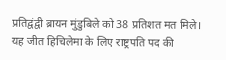प्रतिद्वंद्वी ब्रायन मुंडुबिले को 38 प्रतिशत मत मिले।
यह जीत हिचिलेमा के लिए राष्ट्रपति पद की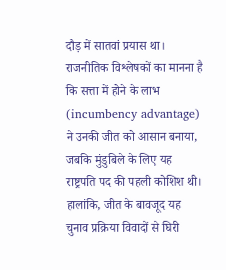दौड़ में सातवां प्रयास था। राजनीतिक विश्लेषकों का मानना है कि सत्ता में होने के लाभ (incumbency advantage) ने उनकी जीत को आसान बनाया, जबकि मुंडुबिले के लिए यह राष्ट्रपति पद की पहली कोशिश थी। हालांकि, जीत के बावजूद यह चुनाव प्रक्रिया विवादों से घिरी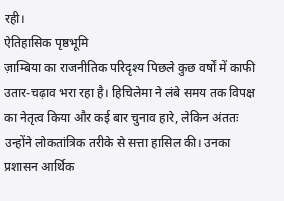रही।
ऐतिहासिक पृष्ठभूमि
ज़ाम्बिया का राजनीतिक परिदृश्य पिछले कुछ वर्षों में काफी उतार-चढ़ाव भरा रहा है। हिचिलेमा ने लंबे समय तक विपक्ष का नेतृत्व किया और कई बार चुनाव हारे, लेकिन अंततः उन्होंने लोकतांत्रिक तरीके से सत्ता हासिल की। उनका प्रशासन आर्थिक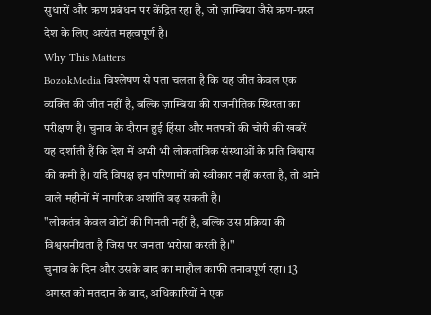सुधारों और ऋण प्रबंधन पर केंद्रित रहा है, जो ज़ाम्बिया जैसे ऋण-ग्रस्त देश के लिए अत्यंत महत्वपूर्ण है।
Why This Matters
BozokMedia विश्लेषण से पता चलता है कि यह जीत केवल एक व्यक्ति की जीत नहीं है, बल्कि ज़ाम्बिया की राजनीतिक स्थिरता का परीक्षण है। चुनाव के दौरान हुई हिंसा और मतपत्रों की चोरी की खबरें यह दर्शाती हैं कि देश में अभी भी लोकतांत्रिक संस्थाओं के प्रति विश्वास की कमी है। यदि विपक्ष इन परिणामों को स्वीकार नहीं करता है, तो आने वाले महीनों में नागरिक अशांति बढ़ सकती है।
"लोकतंत्र केवल वोटों की गिनती नहीं है, बल्कि उस प्रक्रिया की विश्वसनीयता है जिस पर जनता भरोसा करती है।"
चुनाव के दिन और उसके बाद का माहौल काफी तनावपूर्ण रहा। 13 अगस्त को मतदान के बाद, अधिकारियों ने एक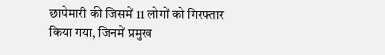छापेमारी की जिसमें 11 लोगों को गिरफ्तार किया गया, जिनमें प्रमुख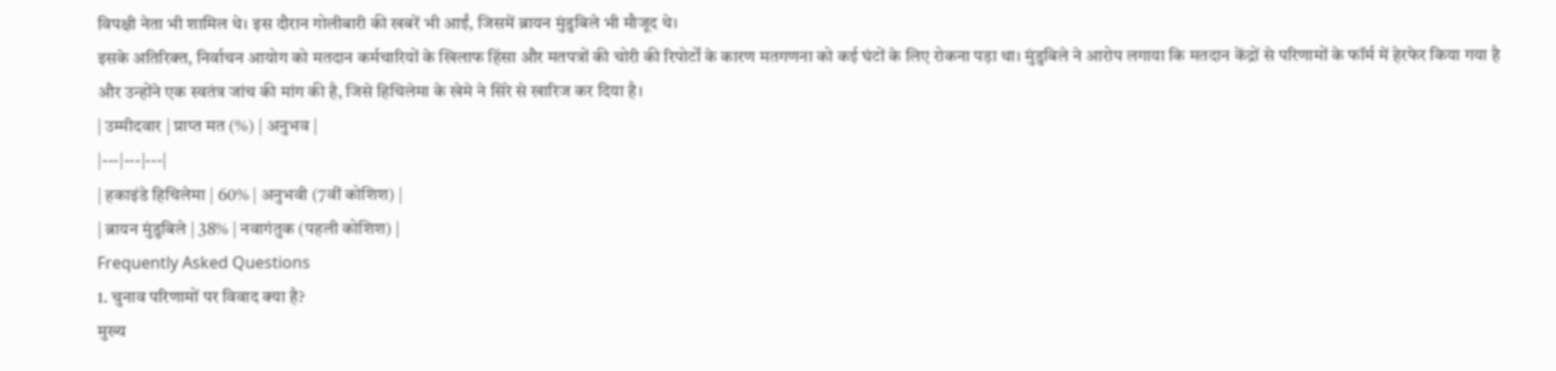विपक्षी नेता भी शामिल थे। इस दौरान गोलीबारी की खबरें भी आईं, जिसमें ब्रायन मुंडुबिले भी मौजूद थे।
इसके अतिरिक्त, निर्वाचन आयोग को मतदान कर्मचारियों के खिलाफ हिंसा और मतपत्रों की चोरी की रिपोर्टों के कारण मतगणना को कई घंटों के लिए रोकना पड़ा था। मुंडुबिले ने आरोप लगाया कि मतदान केंद्रों से परिणामों के फॉर्म में हेरफेर किया गया है और उन्होंने एक स्वतंत्र जांच की मांग की है, जिसे हिचिलेमा के खेमे ने सिरे से खारिज कर दिया है।
| उम्मीदवार | प्राप्त मत (%) | अनुभव |
|---|---|---|
| हकाइंडे हिचिलेमा | 60% | अनुभवी (7वीं कोशिश) |
| ब्रायन मुंडुबिले | 38% | नवागंतुक (पहली कोशिश) |
Frequently Asked Questions
1. चुनाव परिणामों पर विवाद क्या है?
मुख्य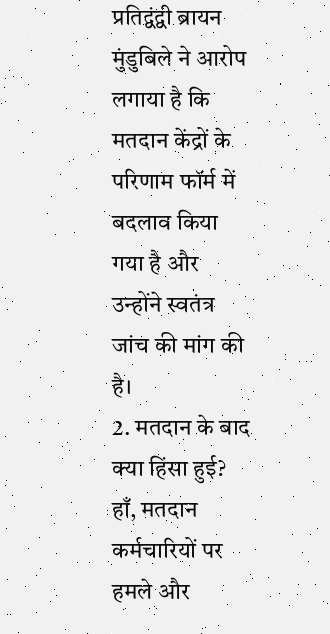प्रतिद्वंद्वी ब्रायन मुंडुबिले ने आरोप लगाया है कि मतदान केंद्रों के परिणाम फॉर्म में बदलाव किया गया है और उन्होंने स्वतंत्र जांच की मांग की है।
2. मतदान के बाद क्या हिंसा हुई?
हाँ, मतदान कर्मचारियों पर हमले और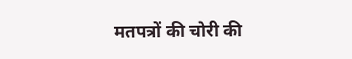मतपत्रों की चोरी की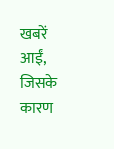खबरें आईं, जिसके कारण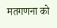मतगणना को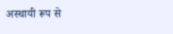अस्थायी रूप से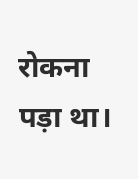रोकना पड़ा था।